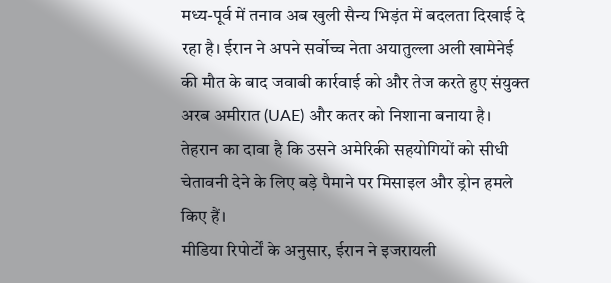मध्य-पूर्व में तनाव अब खुली सैन्य भिड़ंत में बदलता दिखाई दे रहा है। ईरान ने अपने सर्वोच्च नेता अयातुल्ला अली खामेनेई की मौत के बाद जवाबी कार्रवाई को और तेज करते हुए संयुक्त अरब अमीरात (UAE) और कतर को निशाना बनाया है। तेहरान का दावा है कि उसने अमेरिकी सहयोगियों को सीधी चेतावनी देने के लिए बड़े पैमाने पर मिसाइल और ड्रोन हमले किए हैं।
मीडिया रिपोर्टों के अनुसार, ईरान ने इजरायली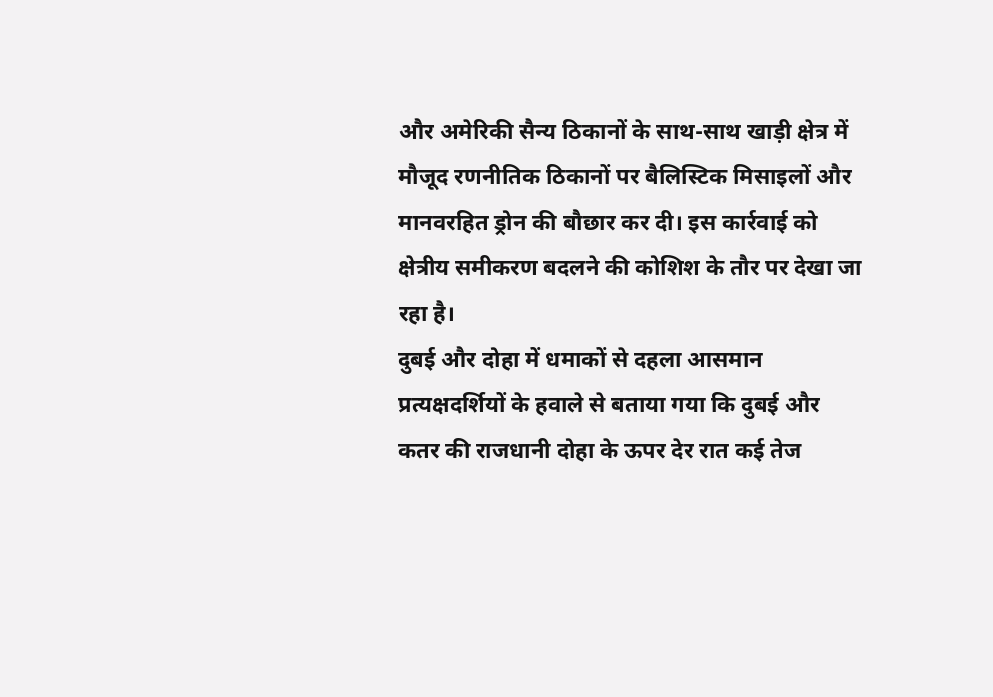और अमेरिकी सैन्य ठिकानों के साथ-साथ खाड़ी क्षेत्र में मौजूद रणनीतिक ठिकानों पर बैलिस्टिक मिसाइलों और मानवरहित ड्रोन की बौछार कर दी। इस कार्रवाई को क्षेत्रीय समीकरण बदलने की कोशिश के तौर पर देखा जा रहा है।
दुबई और दोहा में धमाकों से दहला आसमान
प्रत्यक्षदर्शियों के हवाले से बताया गया कि दुबई और कतर की राजधानी दोहा के ऊपर देर रात कई तेज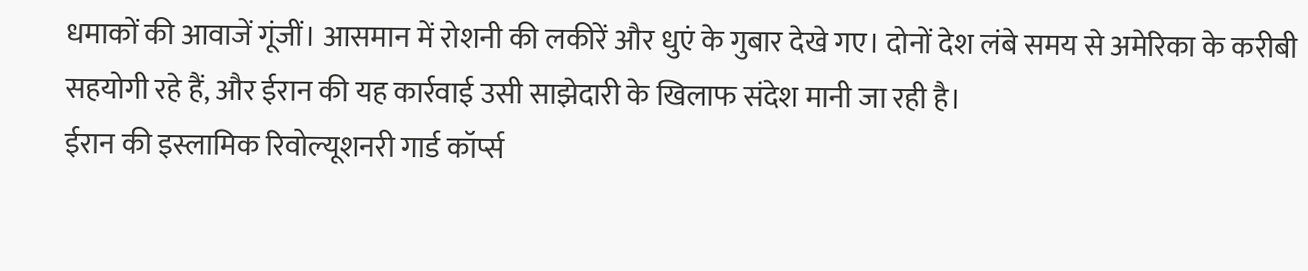धमाकों की आवाजें गूंजीं। आसमान में रोशनी की लकीरें और धुएं के गुबार देखे गए। दोनों देश लंबे समय से अमेरिका के करीबी सहयोगी रहे हैं, और ईरान की यह कार्रवाई उसी साझेदारी के खिलाफ संदेश मानी जा रही है।
ईरान की इस्लामिक रिवोल्यूशनरी गार्ड कॉर्प्स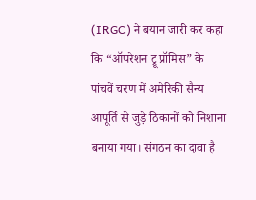(IRGC) ने बयान जारी कर कहा कि “ऑपरेशन ट्रू प्रॉमिस” के पांचवें चरण में अमेरिकी सैन्य आपूर्ति से जुड़े ठिकानों को निशाना बनाया गया। संगठन का दावा है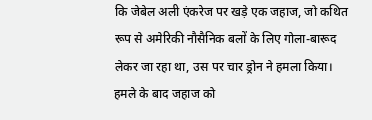कि जेबेल अली एंकरेज पर खड़े एक जहाज, जो कथित रूप से अमेरिकी नौसैनिक बलों के लिए गोला-बारूद लेकर जा रहा था, उस पर चार ड्रोन ने हमला किया। हमले के बाद जहाज को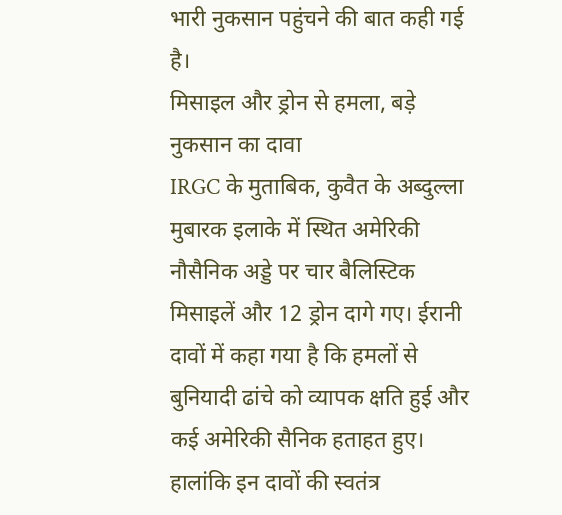भारी नुकसान पहुंचने की बात कही गई है।
मिसाइल और ड्रोन से हमला, बड़े नुकसान का दावा
IRGC के मुताबिक, कुवैत के अब्दुल्ला मुबारक इलाके में स्थित अमेरिकी नौसैनिक अड्डे पर चार बैलिस्टिक मिसाइलें और 12 ड्रोन दागे गए। ईरानी दावों में कहा गया है कि हमलों से बुनियादी ढांचे को व्यापक क्षति हुई और कई अमेरिकी सैनिक हताहत हुए। हालांकि इन दावों की स्वतंत्र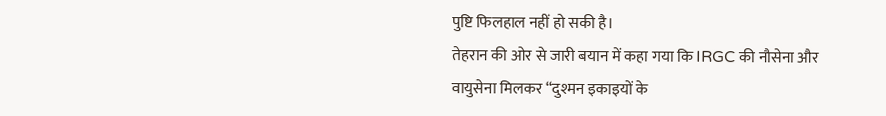पुष्टि फिलहाल नहीं हो सकी है।
तेहरान की ओर से जारी बयान में कहा गया कि IRGC की नौसेना और वायुसेना मिलकर “दुश्मन इकाइयों के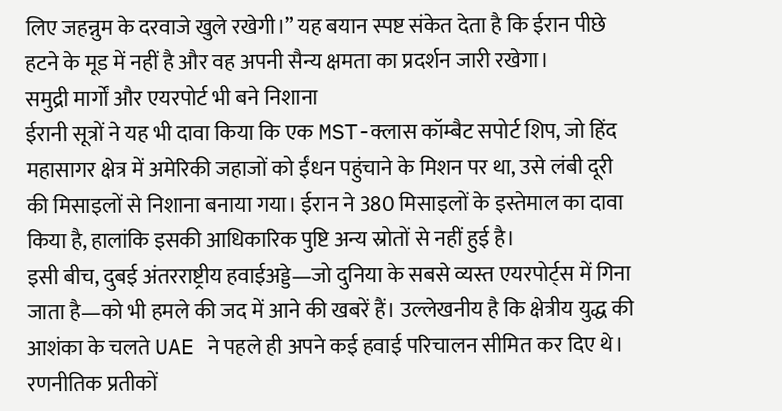लिए जहन्नुम के दरवाजे खुले रखेगी।” यह बयान स्पष्ट संकेत देता है कि ईरान पीछे हटने के मूड में नहीं है और वह अपनी सैन्य क्षमता का प्रदर्शन जारी रखेगा।
समुद्री मार्गों और एयरपोर्ट भी बने निशाना
ईरानी सूत्रों ने यह भी दावा किया कि एक MST-क्लास कॉम्बैट सपोर्ट शिप, जो हिंद महासागर क्षेत्र में अमेरिकी जहाजों को ईंधन पहुंचाने के मिशन पर था, उसे लंबी दूरी की मिसाइलों से निशाना बनाया गया। ईरान ने 380 मिसाइलों के इस्तेमाल का दावा किया है, हालांकि इसकी आधिकारिक पुष्टि अन्य स्रोतों से नहीं हुई है।
इसी बीच, दुबई अंतरराष्ट्रीय हवाईअड्डे—जो दुनिया के सबसे व्यस्त एयरपोर्ट्स में गिना जाता है—को भी हमले की जद में आने की खबरें हैं। उल्लेखनीय है कि क्षेत्रीय युद्ध की आशंका के चलते UAE ने पहले ही अपने कई हवाई परिचालन सीमित कर दिए थे।
रणनीतिक प्रतीकों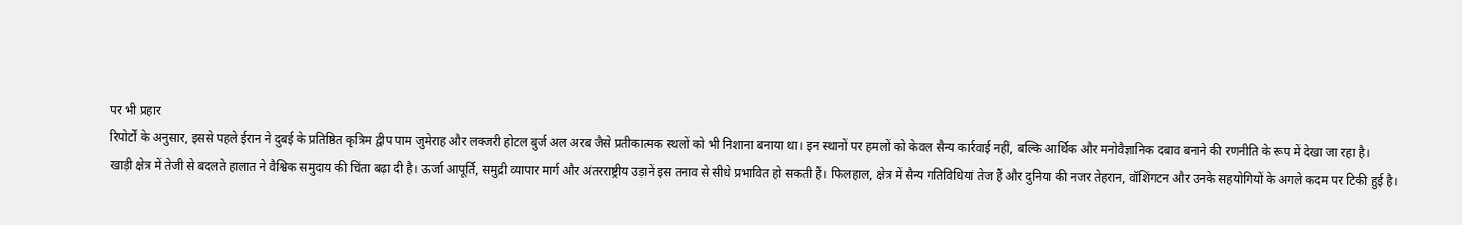पर भी प्रहार
रिपोर्टों के अनुसार, इससे पहले ईरान ने दुबई के प्रतिष्ठित कृत्रिम द्वीप पाम जुमेराह और लक्जरी होटल बुर्ज अल अरब जैसे प्रतीकात्मक स्थलों को भी निशाना बनाया था। इन स्थानों पर हमलों को केवल सैन्य कार्रवाई नहीं, बल्कि आर्थिक और मनोवैज्ञानिक दबाव बनाने की रणनीति के रूप में देखा जा रहा है।
खाड़ी क्षेत्र में तेजी से बदलते हालात ने वैश्विक समुदाय की चिंता बढ़ा दी है। ऊर्जा आपूर्ति, समुद्री व्यापार मार्ग और अंतरराष्ट्रीय उड़ानें इस तनाव से सीधे प्रभावित हो सकती हैं। फिलहाल, क्षेत्र में सैन्य गतिविधियां तेज हैं और दुनिया की नजर तेहरान, वॉशिंगटन और उनके सहयोगियों के अगले कदम पर टिकी हुई है।